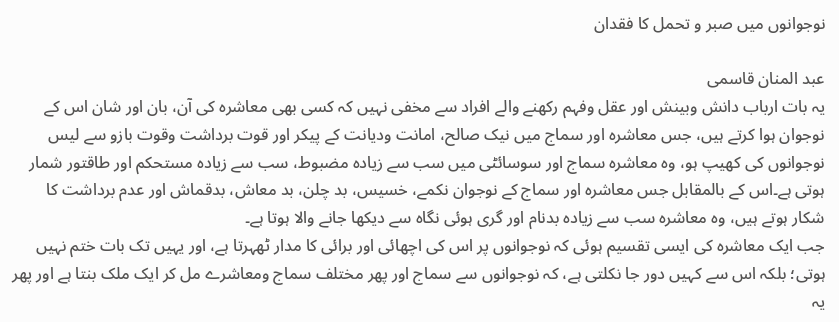نوجوانوں میں صبر و تحمل کا فقدان

عبد المنان قاسمی
یہ بات ارباب دانش وبینش اور عقل وفہم رکھنے والے افراد سے مخفی نہیں کہ کسی بھی معاشرہ کی آن، بان اور شان اس کے نوجوان ہوا کرتے ہیں، جس معاشرہ اور سماج میں نیک صالح، امانت ودیانت کے پیکر اور قوت برداشت وقوت بازو سے لیس نوجوانوں کی کھیپ ہو، وہ معاشرہ سماج اور سوسائٹی میں سب سے زیادہ مضبوط، سب سے زیادہ مستحکم اور طاقتور شمار ہوتی ہے۔اس کے بالمقابل جس معاشرہ اور سماج کے نوجوان نکمے، خسیس، بد چلن، بد معاش، بدقماش اور عدم برداشت کا شکار ہوتے ہیں، وہ معاشرہ سب سے زیادہ بدنام اور گری ہوئی نگاہ سے دیکھا جانے والا ہوتا ہے۔
جب ایک معاشرہ کی ایسی تقسیم ہوئی کہ نوجوانوں پر اس کی اچھائی اور برائی کا مدار ٹھہرتا ہے، اور یہیں تک بات ختم نہیں ہوتی؛ بلکہ اس سے کہیں دور جا نکلتی ہے، کہ نوجوانوں سے سماج اور پھر مختلف سماج ومعاشرے مل کر ایک ملک بنتا ہے اور پھر یہ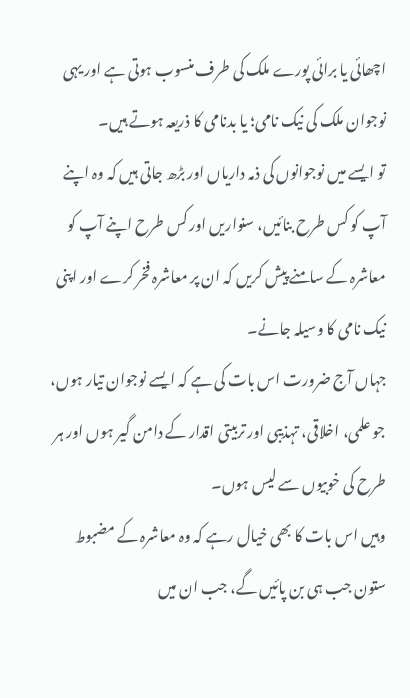اچھائی یا برائی پورے ملک کی طرف منسوب ہوتی ہے اور یہی نوجوان ملک کی نیک نامی؛ یا بدنامی کا ذریعہ ہوتے ہیں۔
تو ایسے میں نوجوانوں کی ذمہ داریاں اور بڑھ جاتی ہیں کہ وہ اپنے آپ کو کس طرح بنائیں، سنواریں اور کس طرح اپنے آپ کو معاشرہ کے سامنے پیش کریں کہ ان پر معاشرہ فخر کرے اور اپنی نیک نامی کا وسیلہ جانے۔
جہاں آج ضرورت اس بات کی ہے کہ ایسے نوجوان تیار ہوں، جو علمی، اخلاقی، تہذیبی اور تربیتی اقدار کے دامن گیر ہوں اور ہر طرح کی خوبیوں سے لیس ہوں۔
وہیں اس بات کا بھی خیال رہے کہ وہ معاشرہ کے مضبوط ستون جب ہی بن پائیں گے، جب ان میں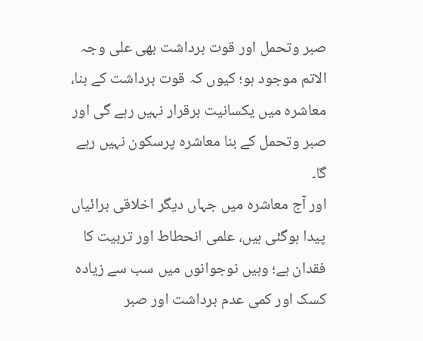صبر وتحمل اور قوت برداشت بھی علی وجہ الاتم موجود ہو؛ کیوں کہ قوت برداشت کے بنا، معاشرہ میں یکسانیت برقرار نہیں رہے گی اور صبر وتحمل کے بنا معاشرہ پرسکون نہیں رہے گا۔
اور آج معاشرہ میں جہاں دیگر اخلاقی برائیاں پیدا ہوگئی ہیں، علمی انحطاط اور تربیت کا فقدان ہے؛ وہیں نوجوانوں میں سب سے زیادہ کسک اور کمی عدم برداشت اور صبر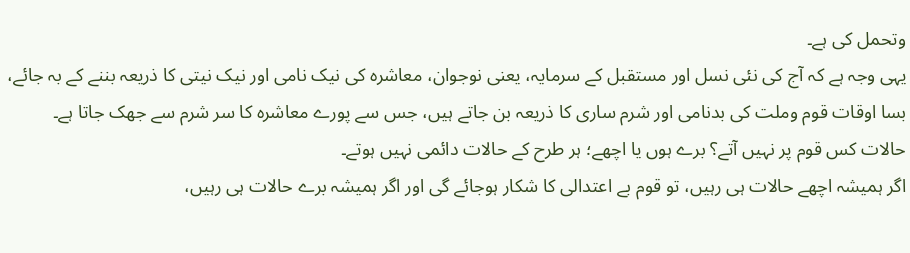وتحمل کی ہے۔
یہی وجہ ہے کہ آج کی نئی نسل اور مستقبل کے سرمایہ، یعنی نوجوان، معاشرہ کی نیک نامی اور نیک نیتی کا ذریعہ بننے کے بہ جائے، بسا اوقات قوم وملت کی بدنامی اور شرم ساری کا ذریعہ بن جاتے ہیں، جس سے پورے معاشرہ کا سر شرم سے جھک جاتا ہے۔
حالات کس قوم پر نہیں آتے؟ برے ہوں یا اچھے؛ ہر طرح کے حالات دائمی نہیں ہوتے۔
اگر ہمیشہ اچھے حالات ہی رہیں، تو قوم بے اعتدالی کا شکار ہوجائے گی اور اگر ہمیشہ برے حالات ہی رہیں،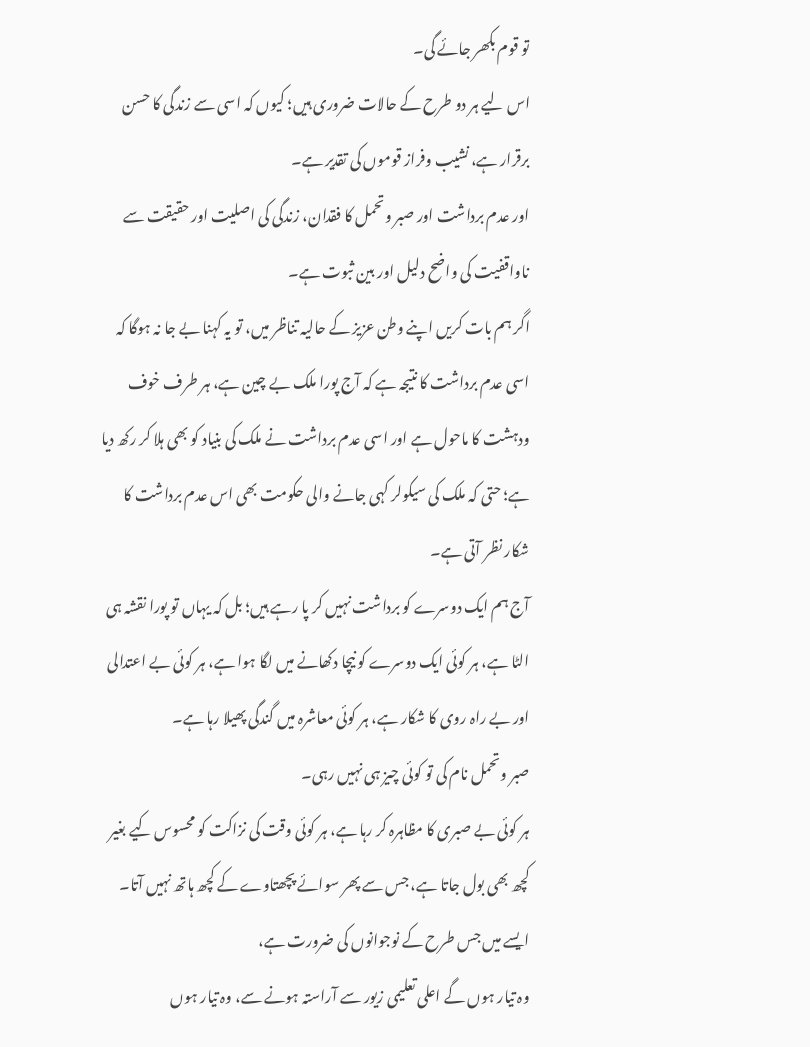تو قوم بکھر جائے گی۔
اس لیے ہر دو طرح کے حالات ضروری ہیں؛ کیوں کہ اسی سے زندگی کا حسن برقرار ہے، نشیب وفراز قوموں کی تقدیر ہے۔
اور عدم برداشت اور صبر وتحمل کا فقدان، زندگی کی اصلیت اور حقیقت سے ناواقفیت کی واضح دلیل اور بین ثبوت ہے۔
اگر ہم بات کریں اپنے وطن عزیز کے حالیہ تناظر میں، تو یہ کہنا بے جا نہ ہوگا کہ اسی عدم برداشت کا نتیجہ ہے کہ آج پورا ملک بے چین ہے، ہر طرف خوف ودہشت کا ماحول ہے اور اسی عدم برداشت نے ملک کی بنیاد کو بھی ہلا کر رکھ دیا ہے؛ حتی کہ ملک کی سیکولر کہی جانے والی حکومت بھی اس عدم برداشت کا شکار نظر آتی ہے۔
آج ہم ایک دوسرے کو برداشت نہیں کر پا رہے ہیں؛ بل کہ یہاں تو پورا نقشہ ہی الٹا ہے، ہر کوئی ایک دوسرے کو نیچا دکھانے میں لگا ہوا ہے، ہر کوئی بے اعتدالی اور بے راہ روی کا شکار ہے، ہر کوئی معاشرہ میں گندگی پھیلا رہا ہے۔
صبر وتحمل نام کی تو کوئی چیز ہی نہیں رہی۔
ہر کوئی بے صبری کا مظاہرہ کر رہا ہے، ہر کوئی وقت کی نزاکت کو محسوس کیے بغیر کچھ بھی بول جاتا ہے، جس سے پھر سوائے پچھتاوے کے کچھ ہاتھ نہیں آتا۔
ایسے میں جس طرح کے نوجوانوں کی ضرورت ہے،
وہ تیار ہوں گے اعلی تعلیمی زیور سے آراستہ ہونے سے، وہ تیار ہوں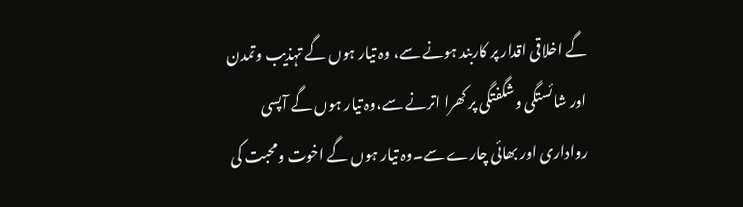گے اخلاقی اقدار پر کاربند ہونے سے، وہ تیار ہوں گے تہذیب وتمدن اور شائستگی وشگفتگی پر کھرا اترنے سے،وہ تیار ہوں گے آپسی رواداری اور بھائی چارے سے۔وہ تیار ہوں گے اخوت ومحبت کی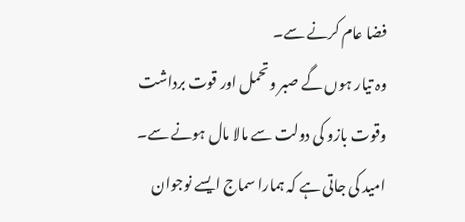فضا عام کرنے سے۔
وہ تیار ہوں گے صبر وتحمل اور قوت برداشت وقوت بازو کی دولت سے مالا مال ہونے سے۔
امید کی جاتی ہے کہ ہمارا سماج ایسے نوجوان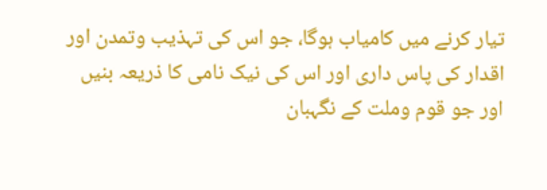تیار کرنے میں کامیاب ہوگا، جو اس کی تہذیب وتمدن اور اقدار کی پاس داری اور اس کی نیک نامی کا ذریعہ بنیں اور جو قوم وملت کے نگہبان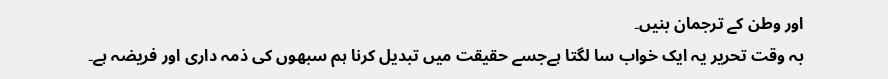اور وطن کے ترجمان بنیں۔
بہ وقت تحریر یہ ایک خواب سا لگتا ہےجسے حقیقت میں تبدیل کرنا ہم سبھوں کی ذمہ داری اور فریضہ ہے۔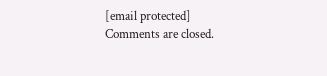[email protected]
Comments are closed.